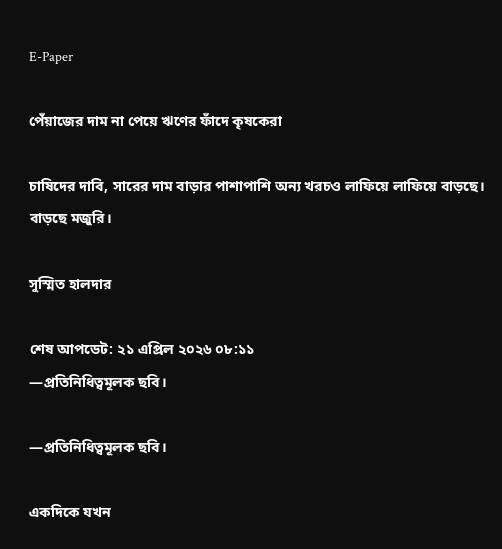E-Paper

পেঁয়াজের দাম না পেয়ে ঋণের ফাঁদে কৃষকেরা

চাষিদের দাবি, সারের দাম বাড়ার পাশাপাশি অন্য খরচও লাফিয়ে লাফিয়ে বাড়ছে। বাড়ছে মজুরি।

সুস্মিত হালদার

শেষ আপডেট: ২১ এপ্রিল ২০২৬ ০৮:১১
—প্রতিনিধিত্বমূলক ছবি।

—প্রতিনিধিত্বমূলক ছবি।

একদিকে যখন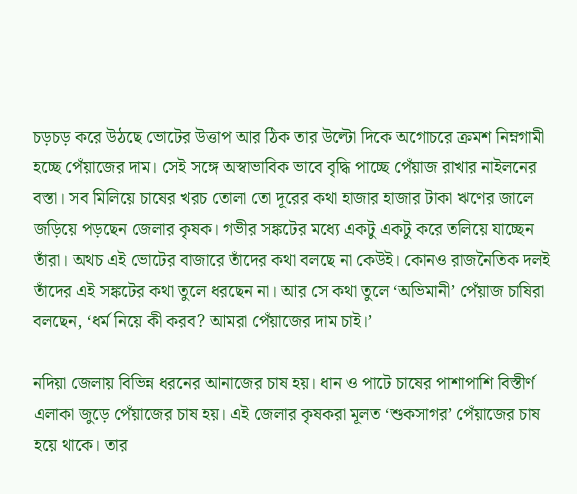চড়চড় করে উঠছে ভোটের উত্তাপ আর ঠিক তার উল্টো দিকে অগোচরে ক্রমশ নিম্নগামী হচ্ছে পেঁয়াজের দাম। সেই সঙ্গে অস্বাভাবিক ভাবে বৃদ্ধি পাচ্ছে পেঁয়াজ রাখার নাইলনের বস্তা। সব মিলিয়ে চাষের খরচ তোলা তো দূরের কথা হাজার হাজার টাকা ঋণের জালে জড়িয়ে পড়ছেন জেলার কৃষক। গভীর সঙ্কটের মধ্যে একটু একটু করে তলিয়ে যাচ্ছেন তাঁরা। অথচ এই ভোটের বাজারে তাঁদের কথা বলছে না কেউই। কোনও রাজনৈতিক দলই তাঁদের এই সঙ্কটের কথা তুলে ধরছেন না। আর সে কথা তুলে ‘অভিমানী’ পেঁয়াজ চাষিরা বলছেন, ‘ধর্ম নিয়ে কী করব? আমরা পেঁয়াজের দাম চাই।’

নদিয়া জেলায় বিভিন্ন ধরনের আনাজের চাষ হয়। ধান ও পাটে চাষের পাশাপাশি বিস্তীর্ণ এলাকা জুড়ে পেঁয়াজের চাষ হয়। এই জেলার কৃষকরা মূলত ‘শুকসাগর’ পেঁয়াজের চাষ হয়ে থাকে। তার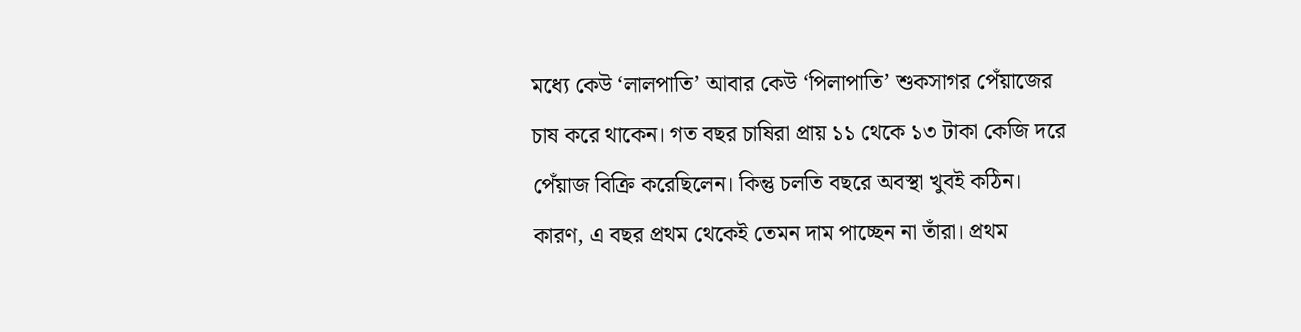মধ্যে কেউ ‘লালপাতি’ আবার কেউ ‘পিলাপাতি’ শুকসাগর পেঁয়াজের চাষ করে থাকেন। গত বছর চাষিরা প্রায় ১১ থেকে ১৩ টাকা কেজি দরে পেঁয়াজ বিক্রি করেছিলেন। কিন্তু চলতি বছরে অবস্থা খুবই কঠিন। কারণ, এ বছর প্রথম থেকেই তেমন দাম পাচ্ছেন না তাঁরা। প্রথম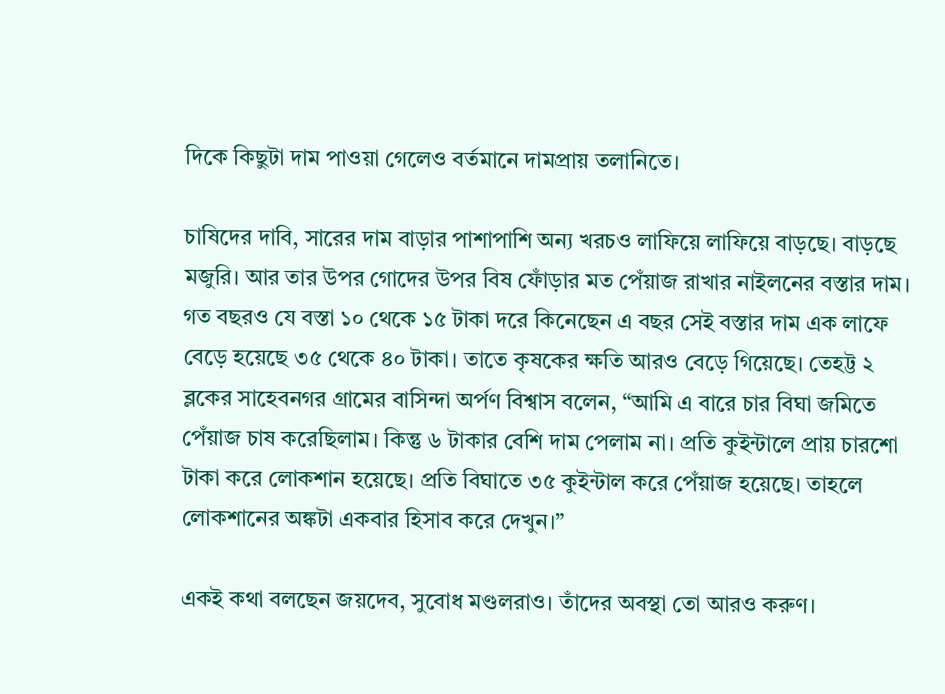দিকে কিছুটা দাম পাওয়া গেলেও বর্তমানে দামপ্রায় তলানিতে।

চাষিদের দাবি, সারের দাম বাড়ার পাশাপাশি অন্য খরচও লাফিয়ে লাফিয়ে বাড়ছে। বাড়ছে মজুরি। আর তার উপর গোদের উপর বিষ ফোঁড়ার মত পেঁয়াজ রাখার নাইলনের বস্তার দাম। গত বছরও যে বস্তা ১০ থেকে ১৫ টাকা দরে কিনেছেন এ বছর সেই বস্তার দাম এক লাফে বেড়ে হয়েছে ৩৫ থেকে ৪০ টাকা। তাতে কৃষকের ক্ষতি আরও বেড়ে গিয়েছে। তেহট্ট ২ ব্লকের সাহেবনগর গ্রামের বাসিন্দা অর্পণ বিশ্বাস বলেন, “আমি এ বারে চার বিঘা জমিতে পেঁয়াজ চাষ করেছিলাম। কিন্তু ৬ টাকার বেশি দাম পেলাম না। প্রতি কুইন্টালে প্রায় চারশো টাকা করে লোকশান হয়েছে। প্রতি বিঘাতে ৩৫ কুইন্টাল করে পেঁয়াজ হয়েছে। তাহলে লোকশানের অঙ্কটা একবার হিসাব করে দেখুন।”

একই কথা বলছেন জয়দেব, সুবোধ মণ্ডলরাও। তাঁদের অবস্থা তো আরও করুণ।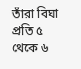তাঁরা বিঘা প্রতি ৫ থেকে ৬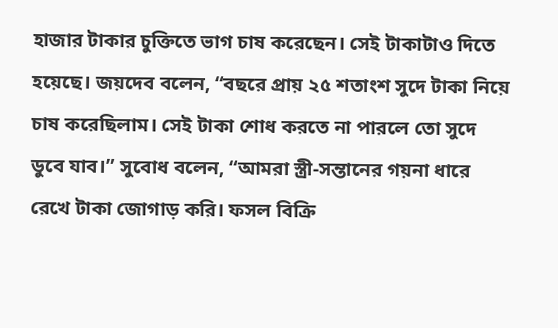হাজার টাকার চুক্তিতে ভাগ চাষ করেছেন। সেই টাকাটাও দিতে হয়েছে। জয়দেব বলেন, “বছরে প্রায় ২৫ শতাংশ সুদে টাকা নিয়ে চাষ করেছিলাম। সেই টাকা শোধ করতে না পারলে তো সুদে ডুবে যাব।” সুবোধ বলেন, “আমরা স্ত্রী-সন্তানের গয়না ধারে রেখে টাকা জোগাড় করি। ফসল বিক্রি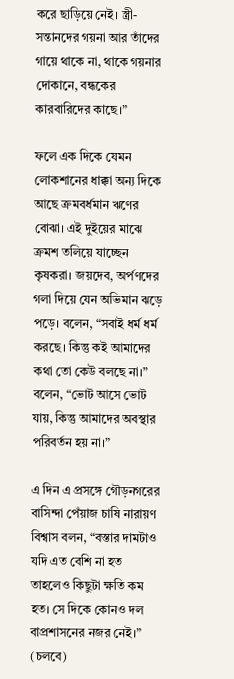করে ছাড়িয়ে নেই। স্ত্রী-সন্তানদের গয়না আর তাঁদের গায়ে থাকে না, থাকে গয়নার দোকানে, বন্ধকের কারবারিদের কাছে।”

ফলে এক দিকে যেমন লোকশানের ধাক্কা অন্য দিকে আছে ক্রমবর্ধমান ঋণের বোঝা। এই দুইয়ের মাঝে ক্রমশ তলিয়ে যাচ্ছেন কৃষকরা। জয়দেব, অর্পণদের গলা দিয়ে যেন অভিমান ঝড়ে পড়ে। বলেন, “সবাই ধর্ম ধর্ম করছে। কিন্তু কই আমাদের কথা তো কেউ বলছে না।” বলেন, “ভোট আসে ভোট যায়, কিন্তু আমাদের অবস্থার পরিবর্তন হয় না।”

এ দিন এ প্রসঙ্গে গৌড়নগরের বাসিন্দা পেঁয়াজ চাষি নারায়ণ বিশ্বাস বলন, “বস্তার দামটাও যদি এত বেশি না হত তাহলেও কিছুটা ক্ষতি কম হত। সে দিকে কোনও দল বাপ্রশাসনের নজর নেই।” (চলবে)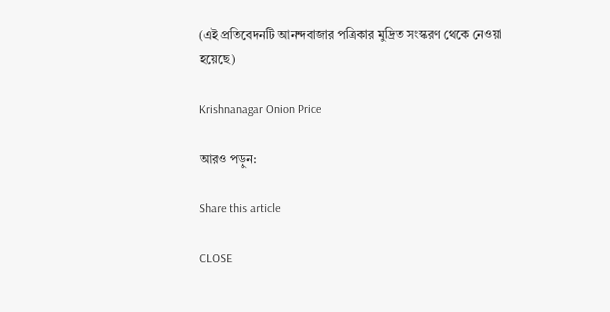(এই প্রতিবেদনটি আনন্দবাজার পত্রিকার মুদ্রিত সংস্করণ থেকে নেওয়া হয়েছে)

Krishnanagar Onion Price

আরও পড়ুন:

Share this article

CLOSE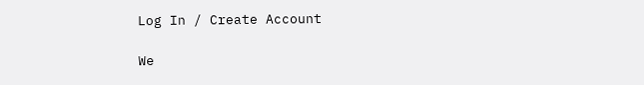Log In / Create Account

We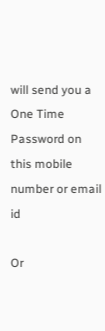will send you a One Time Password on this mobile number or email id

Or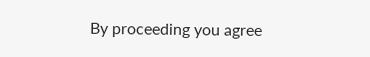By proceeding you agree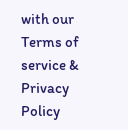with our Terms of service & Privacy Policy